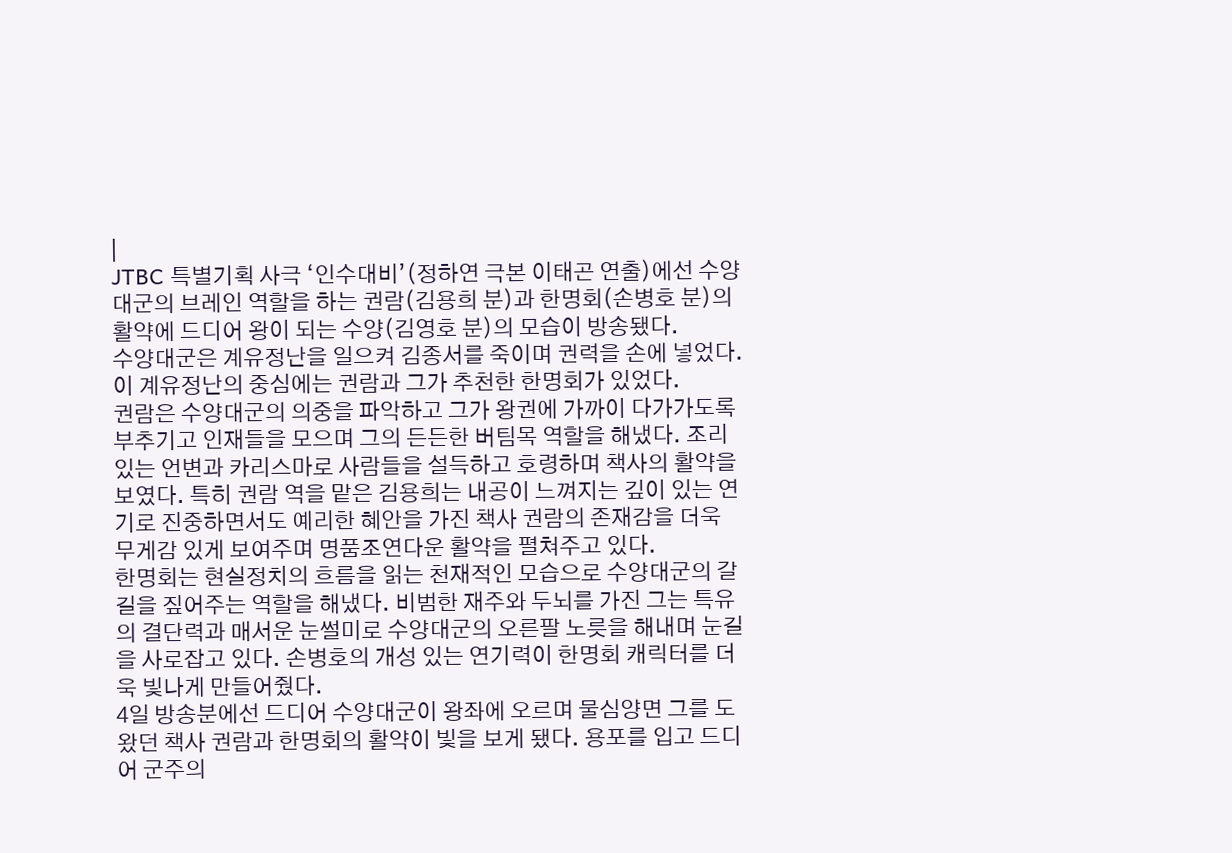|
JTBC 특별기획 사극 ‘인수대비’(정하연 극본 이태곤 연출)에선 수양대군의 브레인 역할을 하는 권람(김용희 분)과 한명회(손병호 분)의 활약에 드디어 왕이 되는 수양(김영호 분)의 모습이 방송됐다.
수양대군은 계유정난을 일으켜 김종서를 죽이며 권력을 손에 넣었다. 이 계유정난의 중심에는 권람과 그가 추천한 한명회가 있었다.
권람은 수양대군의 의중을 파악하고 그가 왕권에 가까이 다가가도록 부추기고 인재들을 모으며 그의 든든한 버팀목 역할을 해냈다. 조리 있는 언변과 카리스마로 사람들을 설득하고 호령하며 책사의 활약을 보였다. 특히 권람 역을 맡은 김용희는 내공이 느껴지는 깊이 있는 연기로 진중하면서도 예리한 혜안을 가진 책사 권람의 존재감을 더욱 무게감 있게 보여주며 명품조연다운 활약을 펼쳐주고 있다.
한명회는 현실정치의 흐름을 읽는 천재적인 모습으로 수양대군의 갈 길을 짚어주는 역할을 해냈다. 비범한 재주와 두뇌를 가진 그는 특유의 결단력과 매서운 눈썰미로 수양대군의 오른팔 노릇을 해내며 눈길을 사로잡고 있다. 손병호의 개성 있는 연기력이 한명회 캐릭터를 더욱 빛나게 만들어줬다.
4일 방송분에선 드디어 수양대군이 왕좌에 오르며 물심양면 그를 도왔던 책사 권람과 한명회의 활약이 빛을 보게 됐다. 용포를 입고 드디어 군주의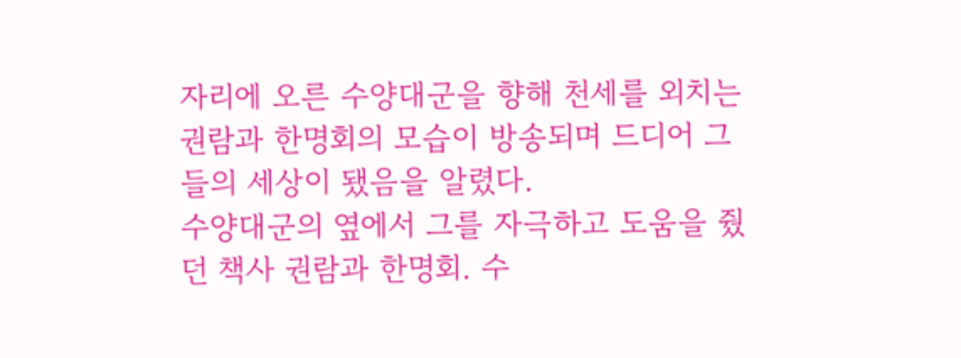자리에 오른 수양대군을 향해 천세를 외치는 권람과 한명회의 모습이 방송되며 드디어 그들의 세상이 됐음을 알렸다.
수양대군의 옆에서 그를 자극하고 도움을 줬던 책사 권람과 한명회. 수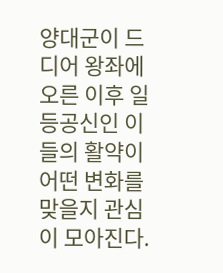양대군이 드디어 왕좌에 오른 이후 일등공신인 이들의 활약이 어떤 변화를 맞을지 관심이 모아진다.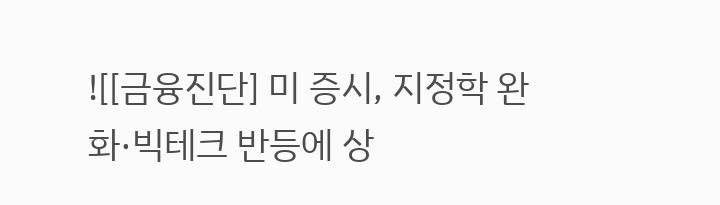![[금융진단] 미 증시, 지정학 완화·빅테크 반등에 상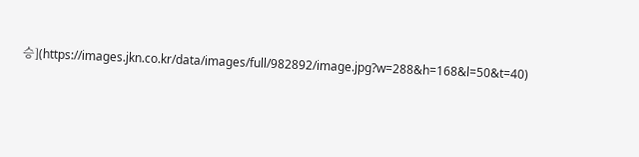승](https://images.jkn.co.kr/data/images/full/982892/image.jpg?w=288&h=168&l=50&t=40)